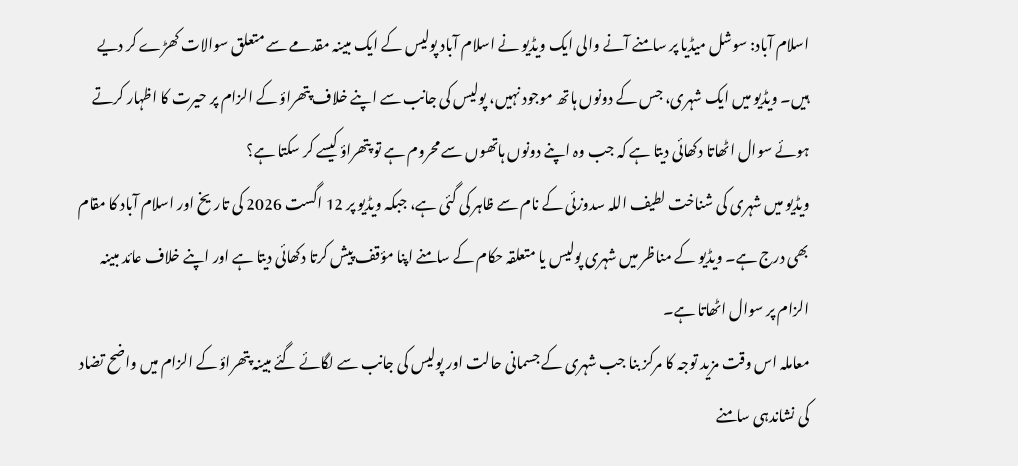اسلام آباد: سوشل میڈیا پر سامنے آنے والی ایک ویڈیو نے اسلام آباد پولیس کے ایک مبینہ مقدمے سے متعلق سوالات کھڑے کر دیے ہیں۔ ویڈیو میں ایک شہری، جس کے دونوں ہاتھ موجود نہیں، پولیس کی جانب سے اپنے خلاف پتھراؤ کے الزام پر حیرت کا اظہار کرتے ہوئے سوال اٹھاتا دکھائی دیتا ہے کہ جب وہ اپنے دونوں ہاتھوں سے محروم ہے تو پتھراؤ کیسے کر سکتا ہے؟
ویڈیو میں شہری کی شناخت لطیف اللہ سدوزئی کے نام سے ظاہر کی گئی ہے، جبکہ ویڈیو پر 12 اگست 2026 کی تاریخ اور اسلام آباد کا مقام بھی درج ہے۔ ویڈیو کے مناظر میں شہری پولیس یا متعلقہ حکام کے سامنے اپنا مؤقف پیش کرتا دکھائی دیتا ہے اور اپنے خلاف عائد مبینہ الزام پر سوال اٹھاتا ہے۔
معاملہ اس وقت مزید توجہ کا مرکز بنا جب شہری کے جسمانی حالت اور پولیس کی جانب سے لگائے گئے مبینہ پتھراؤ کے الزام میں واضح تضاد کی نشاندہی سامنے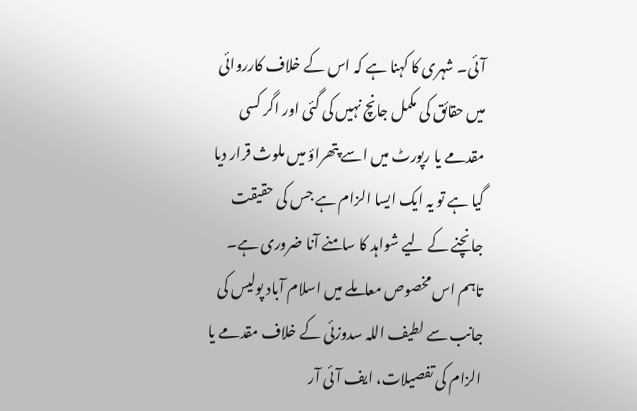آئی۔ شہری کا کہنا ہے کہ اس کے خلاف کارروائی میں حقائق کی مکمل جانچ نہیں کی گئی اور اگر کسی مقدمے یا رپورٹ میں اسے پتھراؤ میں ملوث قرار دیا گیا ہے تو یہ ایک ایسا الزام ہے جس کی حقیقت جانچنے کے لیے شواہد کا سامنے آنا ضروری ہے۔
تاہم اس مخصوص معاملے میں اسلام آباد پولیس کی جانب سے لطیف اللہ سدوزئی کے خلاف مقدمے یا الزام کی تفصیلات، ایف آئی آر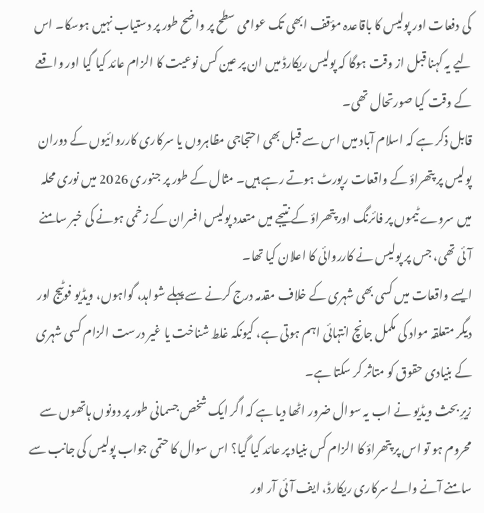کی دفعات اور پولیس کا باقاعدہ مؤقف ابھی تک عوامی سطح پر واضح طور پر دستیاب نہیں ہوسکا۔ اس لیے یہ کہنا قبل از وقت ہوگا کہ پولیس ریکارڈ میں ان پر عین کس نوعیت کا الزام عائد کیا گیا اور واقعے کے وقت کیا صورتحال تھی۔
قابل ذکر ہے کہ اسلام آباد میں اس سے قبل بھی احتجاجی مظاہروں یا سرکاری کارروائیوں کے دوران پولیس پر پتھراؤ کے واقعات رپورٹ ہوتے رہے ہیں۔ مثال کے طور پر جنوری 2026 میں نوری محلہ میں سروے ٹیموں پر فائرنگ اور پتھراؤ کے نتیجے میں متعدد پولیس افسران کے زخمی ہونے کی خبر سامنے آئی تھی، جس پر پولیس نے کارروائی کا اعلان کیا تھا۔
ایسے واقعات میں کسی بھی شہری کے خلاف مقدمہ درج کرنے سے پہلے شواہد، گواہوں، ویڈیو فوٹیج اور دیگر متعلقہ مواد کی مکمل جانچ انتہائی اہم ہوتی ہے، کیونکہ غلط شناخت یا غیر درست الزام کسی شہری کے بنیادی حقوق کو متاثر کر سکتا ہے۔
زیرِ بحث ویڈیو نے اب یہ سوال ضرور اٹھا دیا ہے کہ اگر ایک شخص جسمانی طور پر دونوں ہاتھوں سے محروم ہو تو اس پر پتھراؤ کا الزام کس بنیاد پر عائد کیا گیا؟ اس سوال کا حتمی جواب پولیس کی جانب سے سامنے آنے والے سرکاری ریکارڈ، ایف آئی آر اور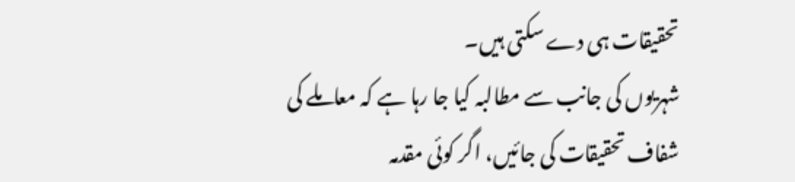تحقیقات ہی دے سکتی ہیں۔
شہریوں کی جانب سے مطالبہ کیا جا رہا ہے کہ معاملے کی شفاف تحقیقات کی جائیں، اگر کوئی مقدمہ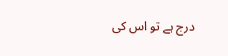درج ہے تو اس کی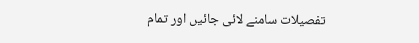تفصیلات سامنے لائی جائیں اور تمام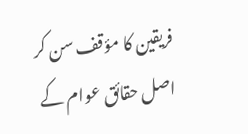فریقین کا مؤقف سن کر اصل حقائق عوام کے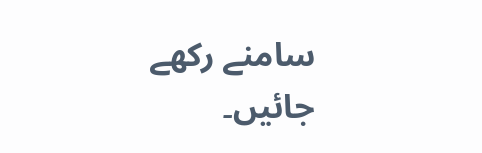سامنے رکھے جائیں۔